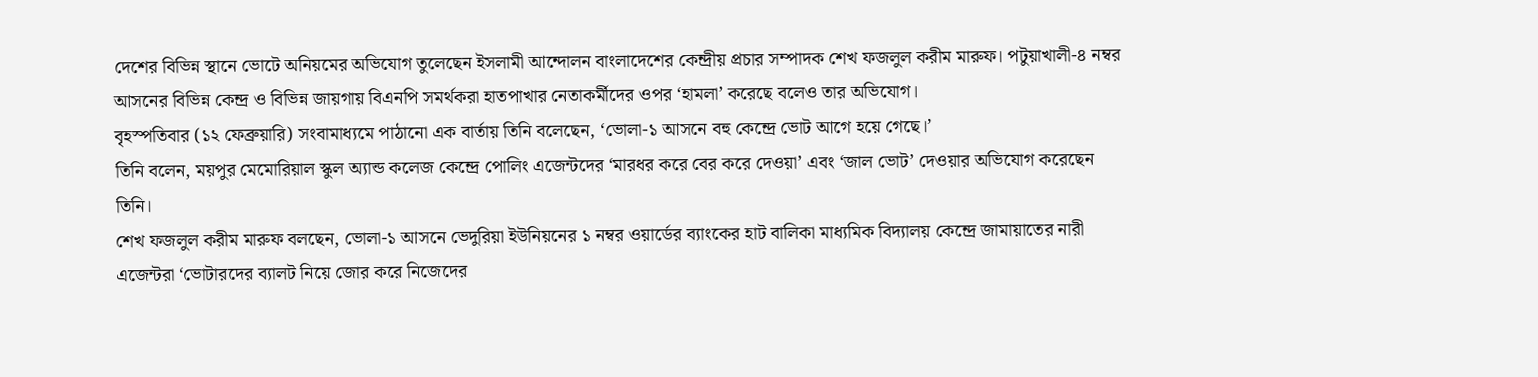দেশের বিভিন্ন স্থানে ভোটে অনিয়মের অভিযোগ তুলেছেন ইসলামী আন্দোলন বাংলাদেশের কেন্দ্রীয় প্রচার সম্পাদক শেখ ফজলুল করীম মারুফ। পটুয়াখালী-৪ নম্বর আসনের বিভিন্ন কেন্দ্র ও বিভিন্ন জায়গায় বিএনপি সমর্থকরা হাতপাখার নেতাকর্মীদের ওপর ‘হামলা’ করেছে বলেও তার অভিযোগ।
বৃহস্পতিবার (১২ ফেব্রুয়ারি) সংবামাধ্যমে পাঠানো এক বার্তায় তিনি বলেছেন, ‘ভোলা-১ আসনে বহু কেন্দ্রে ভোট আগে হয়ে গেছে।’
তিনি বলেন, ময়পুর মেমোরিয়াল স্কুল অ্যান্ড কলেজ কেন্দ্রে পোলিং এজেন্টদের ‘মারধর করে বের করে দেওয়া’ এবং ‘জাল ভোট’ দেওয়ার অভিযোগ করেছেন তিনি।
শেখ ফজলুল করীম মারুফ বলছেন, ভোলা-১ আসনে ভেদুরিয়া ইউনিয়নের ১ নম্বর ওয়ার্ডের ব্যাংকের হাট বালিকা মাধ্যমিক বিদ্যালয় কেন্দ্রে জামায়াতের নারী এজেন্টরা ‘ভোটারদের ব্যালট নিয়ে জোর করে নিজেদের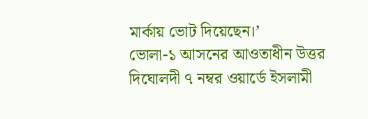মার্কায় ভোট দিয়েছেন।’
ভোলা-১ আসনের আওতাধীন উত্তর দিঘোলদী ৭ নম্বর ওয়ার্ডে ইসলামী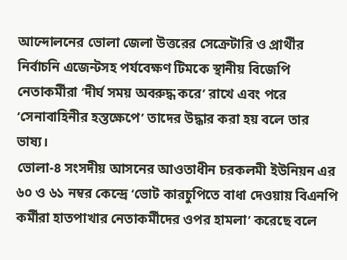আন্দোলনের ভোলা জেলা উত্তরের সেক্রেটারি ও প্রার্থীর নির্বাচনি এজেন্টসহ পর্যবেক্ষণ টিমকে স্থানীয় বিজেপি নেতাকর্মীরা ‘দীর্ঘ সময় অবরুদ্ধ করে’ রাখে এবং পরে ‘সেনাবাহিনীর হস্তক্ষেপে’ তাদের উদ্ধার করা হয় বলে তার ভাষ্য।
ভোলা-৪ সংসদীয় আসনের আওতাধীন চরকলমী ইউনিয়ন এর ৬০ ও ৬১ নম্বর কেন্দ্রে ‘ভোট কারচুপিতে বাধা দেওয়ায় বিএনপি কর্মীরা হাতপাখার নেতাকর্মীদের ওপর হামলা’ করেছে বলে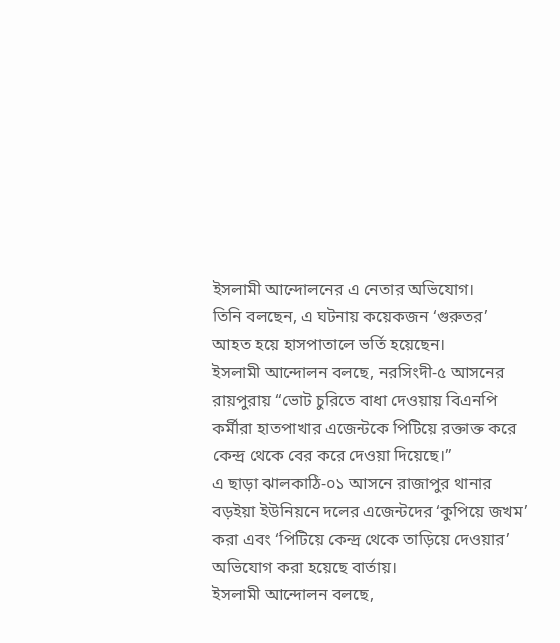ইসলামী আন্দোলনের এ নেতার অভিযোগ।
তিনি বলছেন, এ ঘটনায় কয়েকজন ‘গুরুতর’ আহত হয়ে হাসপাতালে ভর্তি হয়েছেন।
ইসলামী আন্দোলন বলছে, নরসিংদী-৫ আসনের রায়পুরায় “ভোট চুরিতে বাধা দেওয়ায় বিএনপি কর্মীরা হাতপাখার এজেন্টকে পিটিয়ে রক্তাক্ত করে কেন্দ্র থেকে বের করে দেওয়া দিয়েছে।”
এ ছাড়া ঝালকাঠি-০১ আসনে রাজাপুর থানার বড়ইয়া ইউনিয়নে দলের এজেন্টদের ‘কুপিয়ে জখম’ করা এবং ‘পিটিয়ে কেন্দ্র থেকে তাড়িয়ে দেওয়ার’ অভিযোগ করা হয়েছে বার্তায়।
ইসলামী আন্দোলন বলছে,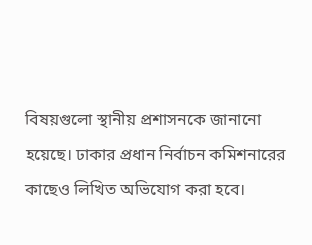বিষয়গুলো স্থানীয় প্রশাসনকে জানানো হয়েছে। ঢাকার প্রধান নির্বাচন কমিশনারের কাছেও লিখিত অভিযোগ করা হবে।